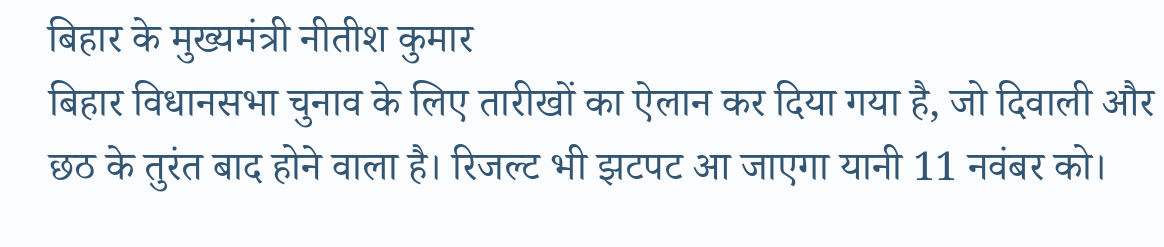बिहार के मुख्यमंत्री नीतीश कुमार
बिहार विधानसभा चुनाव के लिए तारीखों का ऐलान कर दिया गया है, जो दिवाली और छठ के तुरंत बाद होने वाला है। रिजल्ट भी झटपट आ जाएगा यानी 11 नवंबर को।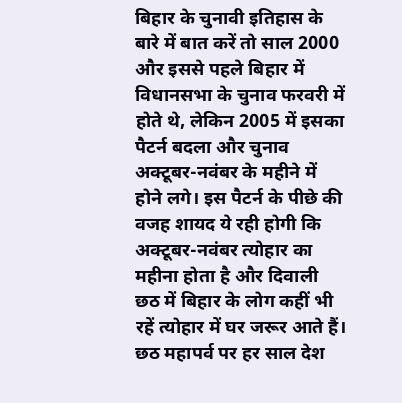बिहार के चुनावी इतिहास के बारे में बात करें तो साल 2000 और इससे पहले बिहार में विधानसभा के चुनाव फरवरी में होते थे, लेकिन 2005 में इसका पैटर्न बदला और चुनाव अक्टूबर-नवंबर के महीने में होने लगे। इस पैटर्न के पीछे की वजह शायद ये रही होगी कि अक्टूबर-नवंबर त्योहार का महीना होता है और दिवाली छठ में बिहार के लोग कहीं भी रहें त्योहार में घर जरूर आते हैं। छठ महापर्व पर हर साल देश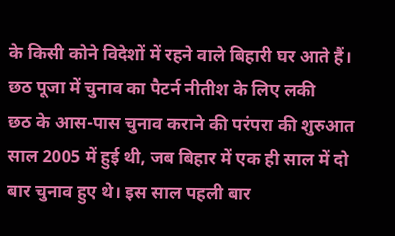के किसी कोने विदेशों में रहने वाले बिहारी घर आते हैं।
छठ पूजा में चुनाव का पैटर्न नीतीश के लिए लकी
छठ के आस-पास चुनाव कराने की परंपरा की शुरुआत साल 2005 में हुई थी, जब बिहार में एक ही साल में दो बार चुनाव हुए थे। इस साल पहली बार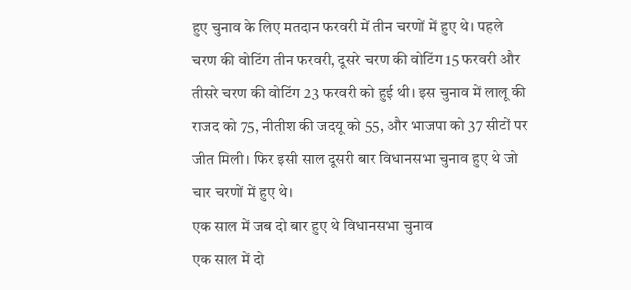हुए चुनाव के लिए मतदान फरवरी में तीन चरणों में हुए थे। पहले चरण की वोटिंग तीन फरवरी, दूसरे चरण की वोटिंग 15 फरवरी और तीसरे चरण की वोटिंग 23 फरवरी को हुई थी। इस चुनाव में लालू की राजद को 75, नीतीश की जदयू को 55, और भाजपा को 37 सीटों पर जीत मिली। फिर इसी साल दूसरी बार विधानसभा चुनाव हुए थे जो चार चरणों में हुए थे।
एक साल में जब दो बार हुए थे विधानसभा चुनाव
एक साल में दो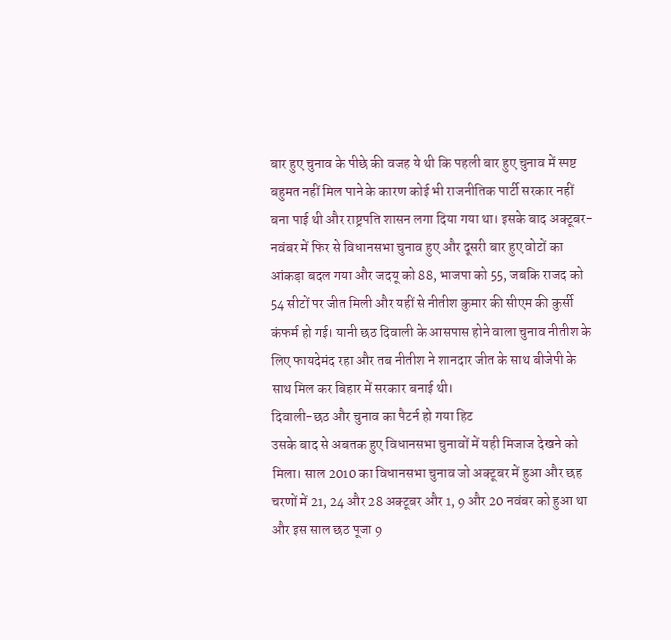बार हुए चुनाव के पीछे की वजह ये थी कि पहली बार हुए चुनाव में स्पष्ट बहुमत नहीं मिल पाने के कारण कोई भी राजनीतिक पार्टी सरकार नहीं बना पाई थी और राष्ट्रपति शासन लगा दिया गया था। इसके बाद अक्टूबर-नवंबर में फिर से विधानसभा चुनाव हुए और दूसरी बार हुए वोटों का आंकड़ा बदल गया और जदयू को 88, भाजपा को 55, जबकि राजद को 54 सीटों पर जीत मिली और यहीं से नीतीश कुमार की सीएम की कुर्सी कंफर्म हो गई। यानी छठ दिवाली के आसपास होने वाला चुनाव नीतीश के लिए फायदेमंद रहा और तब नीतीश ने शानदार जीत के साथ बीजेपी के साथ मिल कर बिहार में सरकार बनाई थी।
दिवाली-छठ और चुनाव का पैटर्न हो गया हिट
उसके बाद से अबतक हुए विधानसभा चुनावों में यही मिजाज देखने को मिला। साल 2010 का विधानसभा चुनाव जो अक्टूबर में हुआ और छह चरणों में 21, 24 और 28 अक्टूबर और 1, 9 और 20 नवंबर को हुआ था और इस साल छठ पूजा 9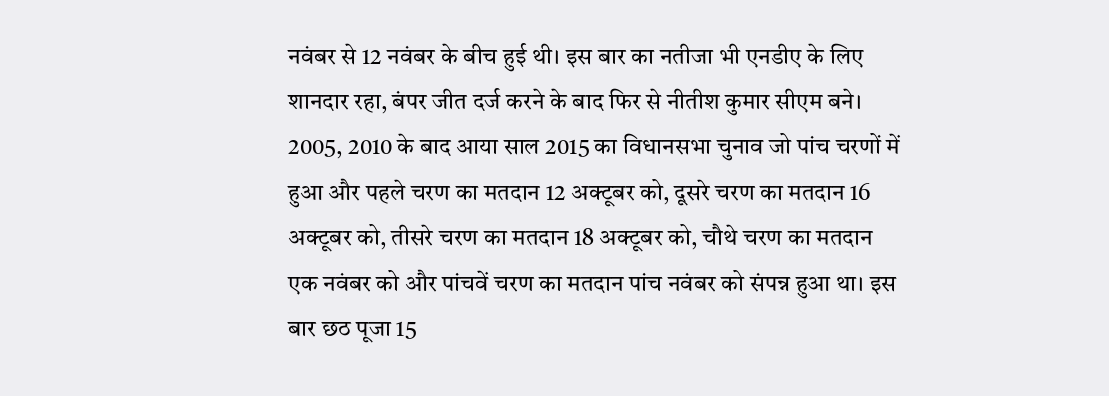नवंबर से 12 नवंबर के बीच हुई थी। इस बार का नतीजा भी एनडीए के लिए शानदार रहा, बंपर जीत दर्ज करने के बाद फिर से नीतीश कुमार सीएम बने।
2005, 2010 के बाद आया साल 2015 का विधानसभा चुनाव जो पांच चरणों में हुआ और पहले चरण का मतदान 12 अक्टूबर को, दूसरे चरण का मतदान 16 अक्टूबर को, तीसरे चरण का मतदान 18 अक्टूबर को, चौथे चरण का मतदान एक नवंबर को और पांचवें चरण का मतदान पांच नवंबर को संपन्न हुआ था। इस बार छठ पूजा 15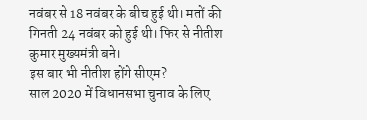नवंबर से 18 नवंबर के बीच हुई थी। मतों की गिनती 24 नवंबर को हुई थी। फिर से नीतीश कुमार मुख्यमंत्री बने।
इस बार भी नीतीश होंगे सीएम?
साल 2020 में विधानसभा चुनाव के लिए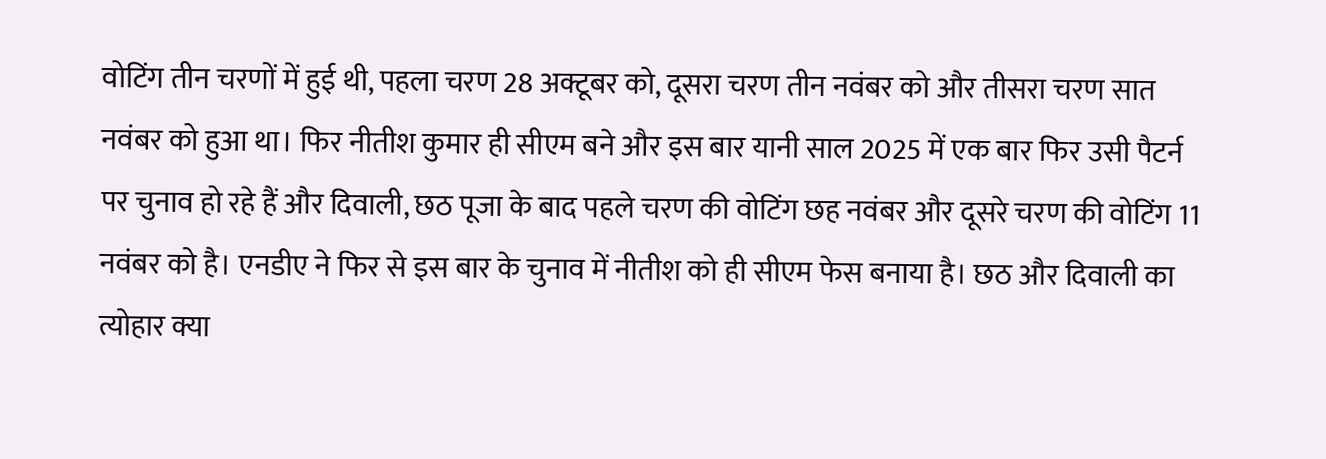वोटिंग तीन चरणों में हुई थी, पहला चरण 28 अक्टूबर को, दूसरा चरण तीन नवंबर को और तीसरा चरण सात नवंबर को हुआ था। फिर नीतीश कुमार ही सीएम बने और इस बार यानी साल 2025 में एक बार फिर उसी पैटर्न पर चुनाव हो रहे हैं और दिवाली, छठ पूजा के बाद पहले चरण की वोटिंग छह नवंबर और दूसरे चरण की वोटिंग 11 नवंबर को है। एनडीए ने फिर से इस बार के चुनाव में नीतीश को ही सीएम फेस बनाया है। छठ और दिवाली का त्योहार क्या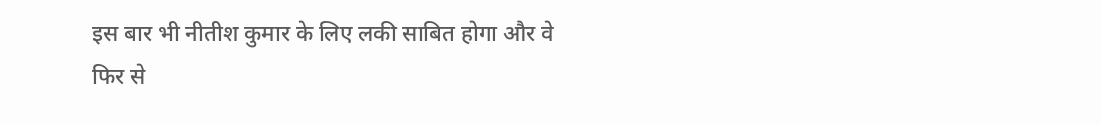इस बार भी नीतीश कुमार के लिए लकी साबित होगा और वे फिर से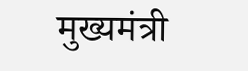मुख्यमंत्री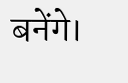बनेंगे।